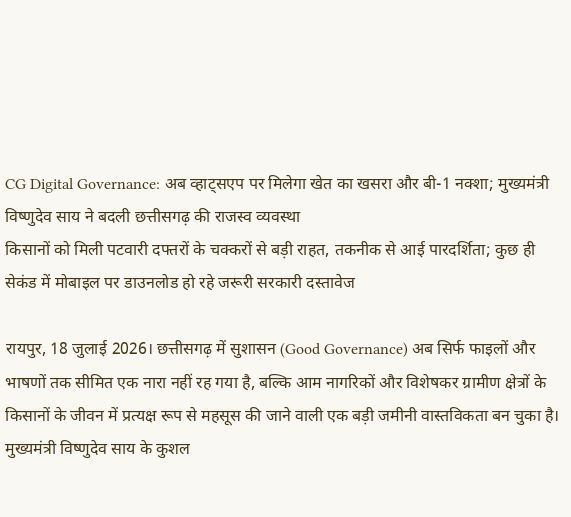CG Digital Governance: अब व्हाट्सएप पर मिलेगा खेत का खसरा और बी-1 नक्शा; मुख्यमंत्री विष्णुदेव साय ने बदली छत्तीसगढ़ की राजस्व व्यवस्था
किसानों को मिली पटवारी दफ्तरों के चक्करों से बड़ी राहत, तकनीक से आई पारदर्शिता; कुछ ही सेकंड में मोबाइल पर डाउनलोड हो रहे जरूरी सरकारी दस्तावेज

रायपुर, 18 जुलाई 2026। छत्तीसगढ़ में सुशासन (Good Governance) अब सिर्फ फाइलों और भाषणों तक सीमित एक नारा नहीं रह गया है, बल्कि आम नागरिकों और विशेषकर ग्रामीण क्षेत्रों के किसानों के जीवन में प्रत्यक्ष रूप से महसूस की जाने वाली एक बड़ी जमीनी वास्तविकता बन चुका है। मुख्यमंत्री विष्णुदेव साय के कुशल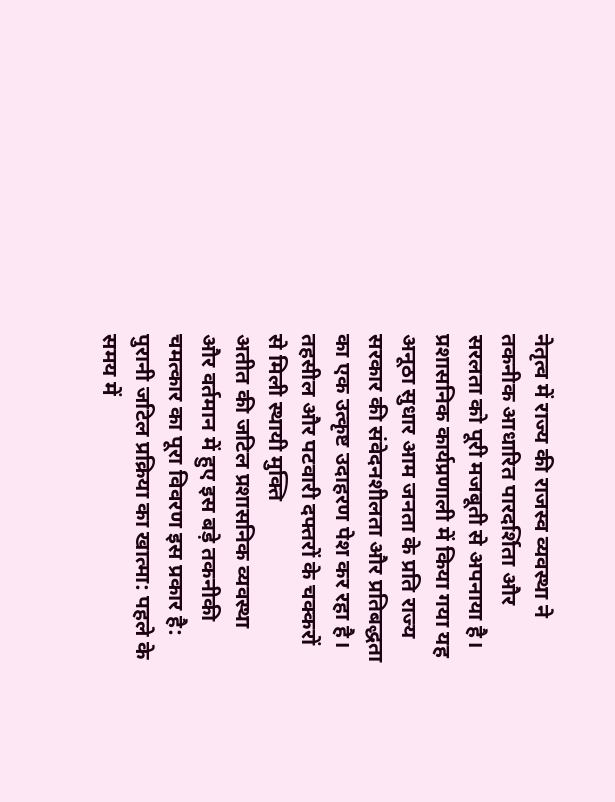नेतृत्व में राज्य की राजस्व व्यवस्था ने तकनीक आधारित पारदर्शिता और सरलता को पूरी मजबूती से अपनाया है। प्रशासनिक कार्यप्रणाली में किया गया यह अनूठा सुधार आम जनता के प्रति राज्य सरकार की संवेदनशीलता और प्रतिबद्धता का एक उत्कृष्ट उदाहरण पेश कर रहा है।
तहसील और पटवारी दफ्तरों के चक्करों से मिली स्थायी मुक्ति
अतीत की जटिल प्रशासनिक व्यवस्था और वर्तमान में हुए इस बड़े तकनीकी चमत्कार का पूरा विवरण इस प्रकार है:
पुरानी जटिल प्रक्रिया का खात्मा: पहले के समय में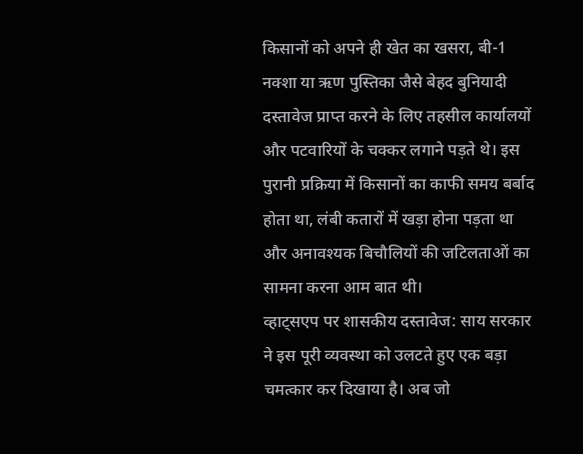किसानों को अपने ही खेत का खसरा, बी-1 नक्शा या ऋण पुस्तिका जैसे बेहद बुनियादी दस्तावेज प्राप्त करने के लिए तहसील कार्यालयों और पटवारियों के चक्कर लगाने पड़ते थे। इस पुरानी प्रक्रिया में किसानों का काफी समय बर्बाद होता था, लंबी कतारों में खड़ा होना पड़ता था और अनावश्यक बिचौलियों की जटिलताओं का सामना करना आम बात थी।
व्हाट्सएप पर शासकीय दस्तावेज: साय सरकार ने इस पूरी व्यवस्था को उलटते हुए एक बड़ा चमत्कार कर दिखाया है। अब जो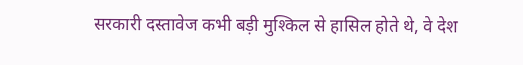सरकारी दस्तावेज कभी बड़ी मुश्किल से हासिल होते थे, वे देश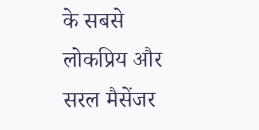के सबसे लोकप्रिय और सरल मैसेंजर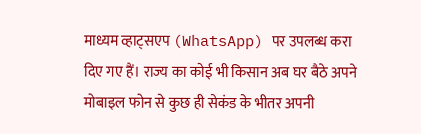माध्यम व्हाट्सएप (WhatsApp) पर उपलब्ध करा दिए गए हैं। राज्य का कोई भी किसान अब घर बैठे अपने मोबाइल फोन से कुछ ही सेकंड के भीतर अपनी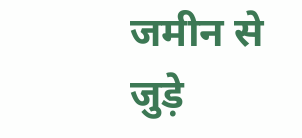जमीन से जुड़े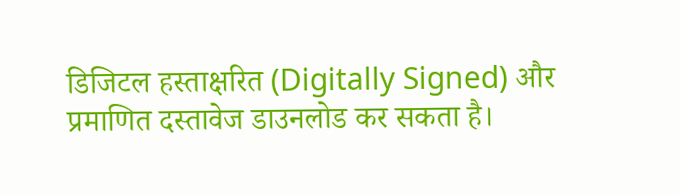डिजिटल हस्ताक्षरित (Digitally Signed) और प्रमाणित दस्तावेज डाउनलोड कर सकता है।